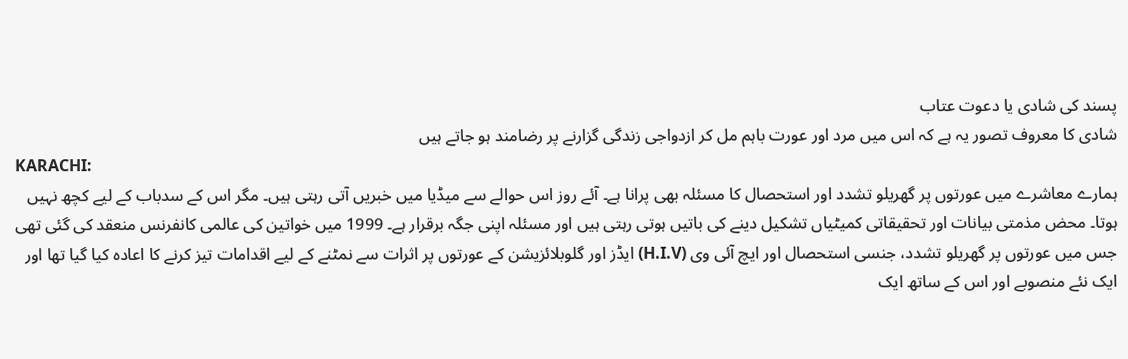پسند کی شادی یا دعوت عتاب
شادی کا معروف تصور یہ ہے کہ اس میں مرد اور عورت باہم مل کر ازدواجی زندگی گزارنے پر رضامند ہو جاتے ہیں
KARACHI:
ہمارے معاشرے میں عورتوں پر گھریلو تشدد اور استحصال کا مسئلہ بھی پرانا ہے۔ آئے روز اس حوالے سے میڈیا میں خبریں آتی رہتی ہیں۔ مگر اس کے سدباب کے لیے کچھ نہیں ہوتا۔ محض مذمتی بیانات اور تحقیقاتی کمیٹیاں تشکیل دینے کی باتیں ہوتی رہتی ہیں اور مسئلہ اپنی جگہ برقرار ہے۔ 1999 میں خواتین کی عالمی کانفرنس منعقد کی گئی تھی جس میں عورتوں پر گھریلو تشدد، جنسی استحصال اور ایچ آئی وی (H.I.V) ایڈز اور گلوبلائزیشن کے عورتوں پر اثرات سے نمٹنے کے لیے اقدامات تیز کرنے کا اعادہ کیا گیا تھا اور ایک نئے منصوبے اور اس کے ساتھ ایک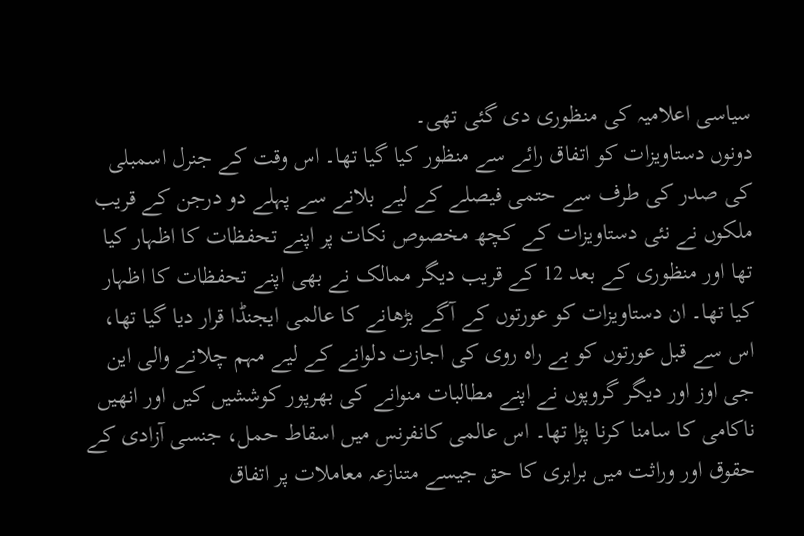سیاسی اعلامیہ کی منظوری دی گئی تھی۔
دونوں دستاویزات کو اتفاق رائے سے منظور کیا گیا تھا۔ اس وقت کے جنرل اسمبلی کی صدر کی طرف سے حتمی فیصلے کے لیے بلانے سے پہلے دو درجن کے قریب ملکوں نے نئی دستاویزات کے کچھ مخصوص نکات پر اپنے تحفظات کا اظہار کیا تھا اور منظوری کے بعد 12 کے قریب دیگر ممالک نے بھی اپنے تحفظات کا اظہار کیا تھا۔ ان دستاویزات کو عورتوں کے آگے بڑھانے کا عالمی ایجنڈا قرار دیا گیا تھا، اس سے قبل عورتوں کو بے راہ روی کی اجازت دلوانے کے لیے مہم چلانے والی این جی اوز اور دیگر گروپوں نے اپنے مطالبات منوانے کی بھرپور کوششیں کیں اور انھیں ناکامی کا سامنا کرنا پڑا تھا۔ اس عالمی کانفرنس میں اسقاط حمل، جنسی آزادی کے حقوق اور وراثت میں برابری کا حق جیسے متنازعہ معاملات پر اتفاق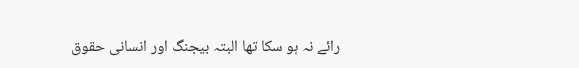رائے نہ ہو سکا تھا البتہ بیجنگ اور انسانی حقوق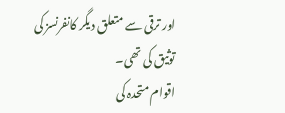اور ترقی سے متعلق دیگر کانفرنسز کی توثیق کی تھی۔
اقوام متحدہ کی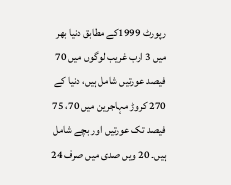رپورٹ 1999کے مطابق دنیا بھر میں 3 ارب غریب لوگوں میں 70 فیصد عورتیں شامل ہیں، دنیا کے 270 کروڑ مہاجرین میں 70، 75 فیصد تک عورتیں اور بچے شامل ہیں۔ 20 ویں صدی میں صرف 24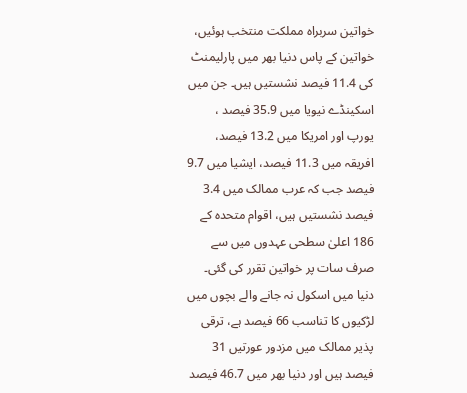خواتین سربراہ مملکت منتخب ہوئیں، خواتین کے پاس دنیا بھر میں پارلیمنٹ کی 11.4 فیصد نشستیں ہیں۔ جن میں اسکینڈے نیویا میں 35.9 فیصد ، یورپ اور امریکا میں 13.2 فیصد، افریقہ میں 11.3 فیصد، ایشیا میں 9.7 فیصد جب کہ عرب ممالک میں 3.4 فیصد نشستیں ہیں، اقوام متحدہ کے 186 اعلیٰ سطحی عہدوں میں سے صرف سات پر خواتین تقرر کی گئی۔
دنیا میں اسکول نہ جانے والے بچوں میں لڑکیوں کا تناسب 66 فیصد ہے، ترقی پذیر ممالک میں مزدور عورتیں 31 فیصد ہیں اور دنیا بھر میں 46.7 فیصد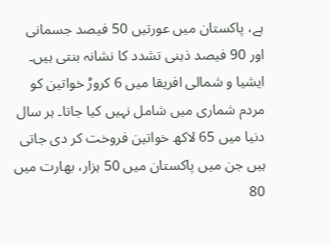ہے، پاکستان میں عورتیں 50 فیصد جسمانی اور 90 فیصد ذہنی تشدد کا نشانہ بنتی ہیں۔ ایشیا و شمالی افریقا میں 6 کروڑ خواتین کو مردم شماری میں شامل نہیں کیا جاتا۔ ہر سال دنیا میں 65 لاکھ خواتین فروخت کر دی جاتی ہیں جن میں پاکستان میں 50 ہزار، بھارت میں 80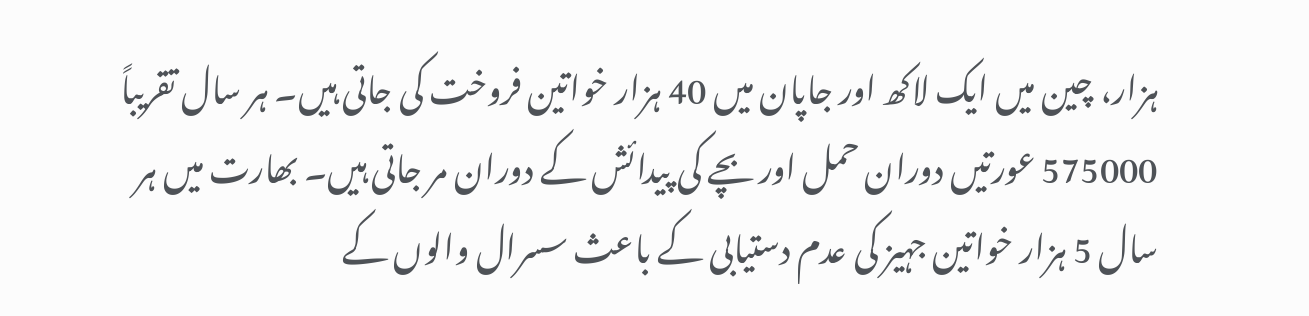ہزار، چین میں ایک لاکھ اور جاپان میں 40 ہزار خواتین فروخت کی جاتی ہیں۔ ہر سال تقریباً 575000 عورتیں دوران حمل اور بچے کی پیدائش کے دوران مر جاتی ہیں۔ بھارت میں ہر سال 5 ہزار خواتین جہیز کی عدم دستیابی کے باعث سسرال والوں کے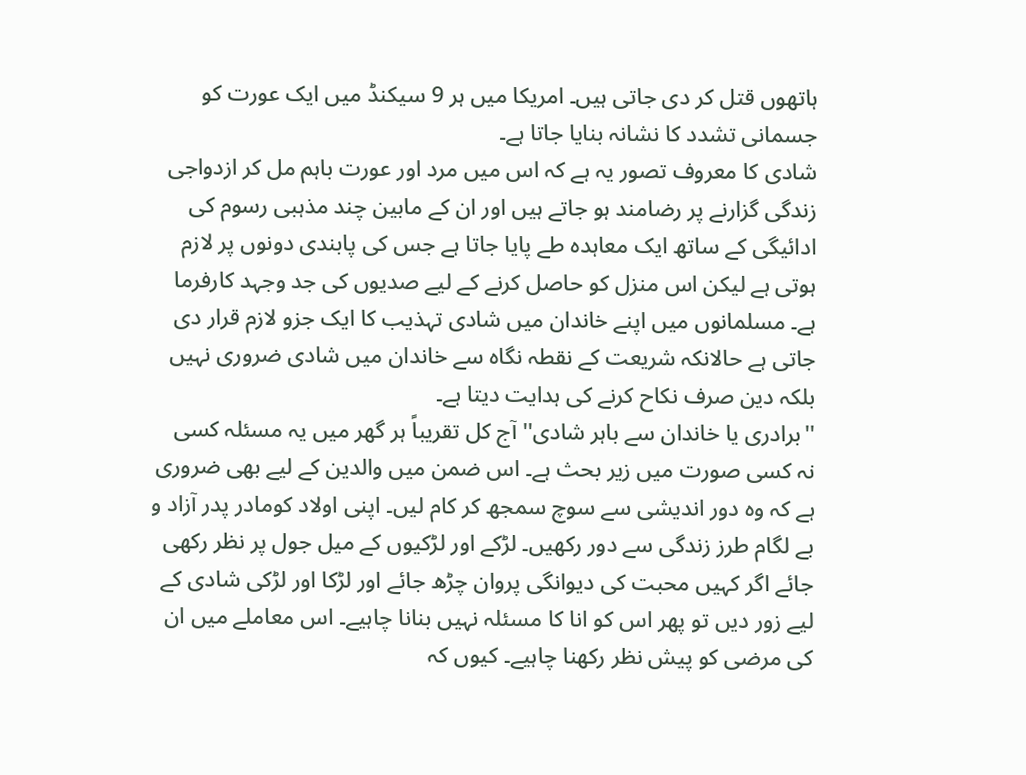ہاتھوں قتل کر دی جاتی ہیں۔ امریکا میں ہر 9 سیکنڈ میں ایک عورت کو جسمانی تشدد کا نشانہ بنایا جاتا ہے۔
شادی کا معروف تصور یہ ہے کہ اس میں مرد اور عورت باہم مل کر ازدواجی زندگی گزارنے پر رضامند ہو جاتے ہیں اور ان کے مابین چند مذہبی رسوم کی ادائیگی کے ساتھ ایک معاہدہ طے پایا جاتا ہے جس کی پابندی دونوں پر لازم ہوتی ہے لیکن اس منزل کو حاصل کرنے کے لیے صدیوں کی جد وجہد کارفرما ہے۔ مسلمانوں میں اپنے خاندان میں شادی تہذیب کا ایک جزو لازم قرار دی جاتی ہے حالانکہ شریعت کے نقطہ نگاہ سے خاندان میں شادی ضروری نہیں بلکہ دین صرف نکاح کرنے کی ہدایت دیتا ہے۔
''برادری یا خاندان سے باہر شادی'' آج کل تقریباً ہر گھر میں یہ مسئلہ کسی نہ کسی صورت میں زیر بحث ہے۔ اس ضمن میں والدین کے لیے بھی ضروری ہے کہ وہ دور اندیشی سے سوچ سمجھ کر کام لیں۔ اپنی اولاد کومادر پدر آزاد و بے لگام طرز زندگی سے دور رکھیں۔ لڑکے اور لڑکیوں کے میل جول پر نظر رکھی جائے اگر کہیں محبت کی دیوانگی پروان چڑھ جائے اور لڑکا اور لڑکی شادی کے لیے زور دیں تو پھر اس کو انا کا مسئلہ نہیں بنانا چاہیے۔ اس معاملے میں ان کی مرضی کو پیش نظر رکھنا چاہیے۔ کیوں کہ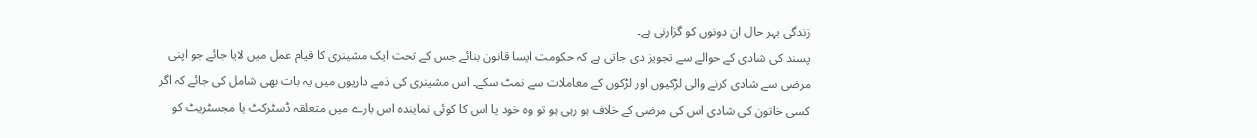زندگی بہر حال ان دونوں کو گزارنی ہے۔
پسند کی شادی کے حوالے سے تجویز دی جاتی ہے کہ حکومت ایسا قانون بنائے جس کے تحت ایک مشینری کا قیام عمل میں لایا جائے جو اپنی مرضی سے شادی کرنے والی لڑکیوں اور لڑکوں کے معاملات سے نمٹ سکے۔ اس مشینری کی ذمے داریوں میں یہ بات بھی شامل کی جائے کہ اگر کسی خاتون کی شادی اس کی مرضی کے خلاف ہو رہی ہو تو وہ خود یا اس کا کوئی نمایندہ اس بارے میں متعلقہ ڈسٹرکٹ یا مجسٹریٹ کو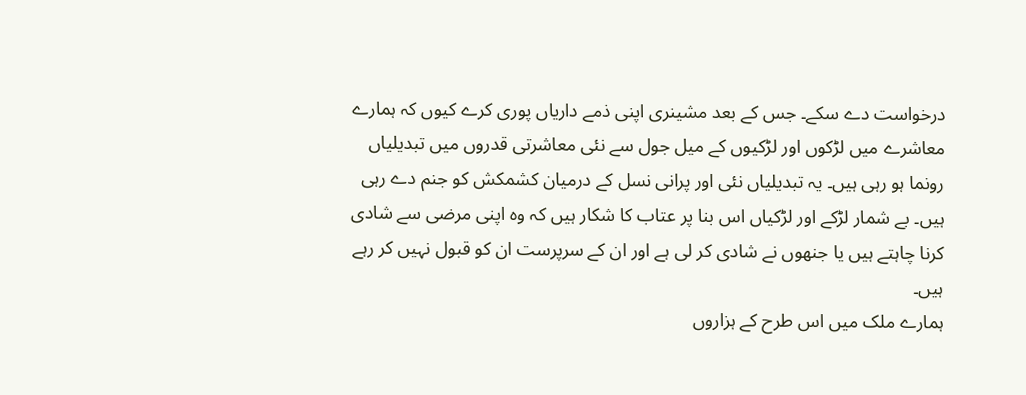درخواست دے سکے۔ جس کے بعد مشینری اپنی ذمے داریاں پوری کرے کیوں کہ ہمارے معاشرے میں لڑکوں اور لڑکیوں کے میل جول سے نئی معاشرتی قدروں میں تبدیلیاں رونما ہو رہی ہیں۔ یہ تبدیلیاں نئی اور پرانی نسل کے درمیان کشمکش کو جنم دے رہی ہیں۔ بے شمار لڑکے اور لڑکیاں اس بنا پر عتاب کا شکار ہیں کہ وہ اپنی مرضی سے شادی کرنا چاہتے ہیں یا جنھوں نے شادی کر لی ہے اور ان کے سرپرست ان کو قبول نہیں کر رہے ہیں۔
ہمارے ملک میں اس طرح کے ہزاروں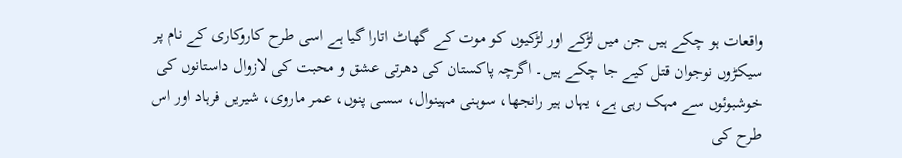واقعات ہو چکے ہیں جن میں لڑکے اور لڑکیوں کو موت کے گھاٹ اتارا گیا ہے اسی طرح کاروکاری کے نام پر سیکڑوں نوجوان قتل کیے جا چکے ہیں۔ اگرچہ پاکستان کی دھرتی عشق و محبت کی لازوال داستانوں کی خوشبوئوں سے مہک رہی ہے، یہاں ہیر رانجھا، سوہنی مہینوال، سسی پنوں، عمر ماروی، شیریں فرہاد اور اس طرح کی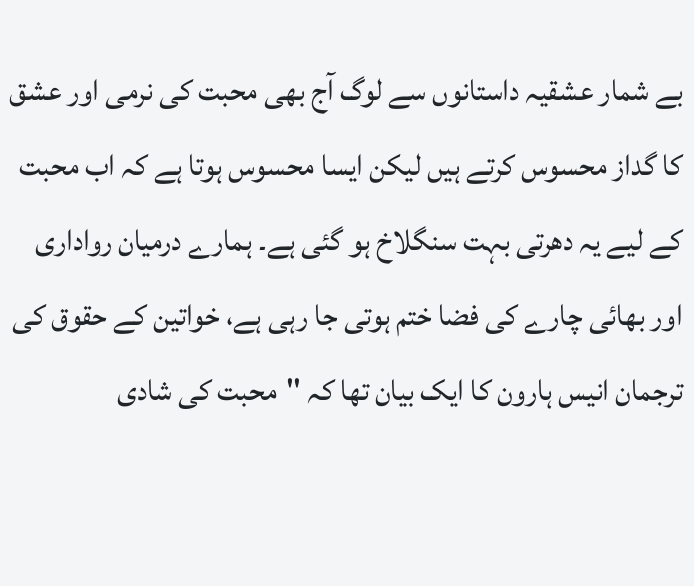بے شمار عشقیہ داستانوں سے لوگ آج بھی محبت کی نرمی اور عشق کا گداز محسوس کرتے ہیں لیکن ایسا محسوس ہوتا ہے کہ اب محبت کے لیے یہ دھرتی بہت سنگلاخ ہو گئی ہے۔ ہمارے درمیان رواداری اور بھائی چارے کی فضا ختم ہوتی جا رہی ہے، خواتین کے حقوق کی ترجمان انیس ہارون کا ایک بیان تھا کہ ''محبت کی شادی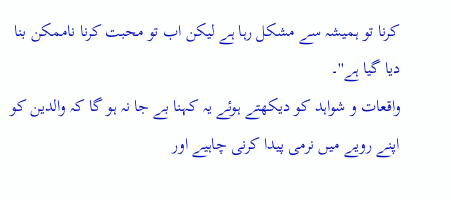کرنا تو ہمیشہ سے مشکل رہا ہے لیکن اب تو محبت کرنا ناممکن بنا دیا گیا ہے''۔
واقعات و شواہد کو دیکھتے ہوئے یہ کہنا بے جا نہ ہو گا کہ والدین کو اپنے رویے میں نرمی پیدا کرنی چاہیے اور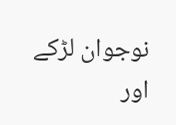نوجوان لڑکے اور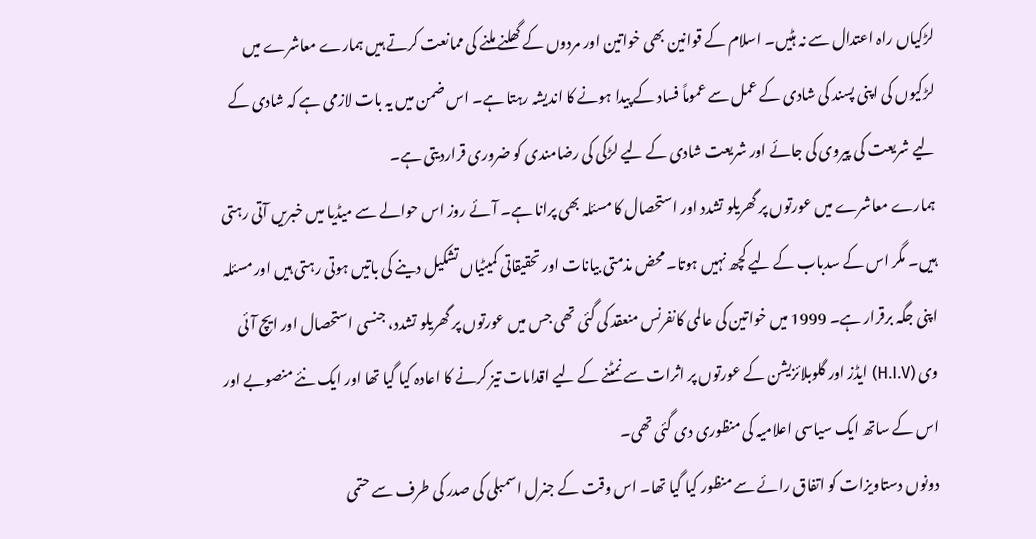لڑکیاں راہ اعتدال سے نہ ہٹیں۔ اسلام کے قوانین بھی خواتین اور مردوں کے گھلنے ملنے کی ممانعت کرتے ہیں ہمارے معاشرے میں لڑکیوں کی اپنی پسند کی شادی کے عمل سے عموماً فساد کے پیدا ہونے کا اندیشہ رہتا ہے۔ اس ضمن میں یہ بات لازمی ہے کہ شادی کے لیے شریعت کی پیروی کی جائے اور شریعت شادی کے لیے لڑکی کی رضامندی کو ضروری قراردیتی ہے۔
ہمارے معاشرے میں عورتوں پر گھریلو تشدد اور استحصال کا مسئلہ بھی پرانا ہے۔ آئے روز اس حوالے سے میڈیا میں خبریں آتی رہتی ہیں۔ مگر اس کے سدباب کے لیے کچھ نہیں ہوتا۔ محض مذمتی بیانات اور تحقیقاتی کمیٹیاں تشکیل دینے کی باتیں ہوتی رہتی ہیں اور مسئلہ اپنی جگہ برقرار ہے۔ 1999 میں خواتین کی عالمی کانفرنس منعقد کی گئی تھی جس میں عورتوں پر گھریلو تشدد، جنسی استحصال اور ایچ آئی وی (H.I.V) ایڈز اور گلوبلائزیشن کے عورتوں پر اثرات سے نمٹنے کے لیے اقدامات تیز کرنے کا اعادہ کیا گیا تھا اور ایک نئے منصوبے اور اس کے ساتھ ایک سیاسی اعلامیہ کی منظوری دی گئی تھی۔
دونوں دستاویزات کو اتفاق رائے سے منظور کیا گیا تھا۔ اس وقت کے جنرل اسمبلی کی صدر کی طرف سے حتمی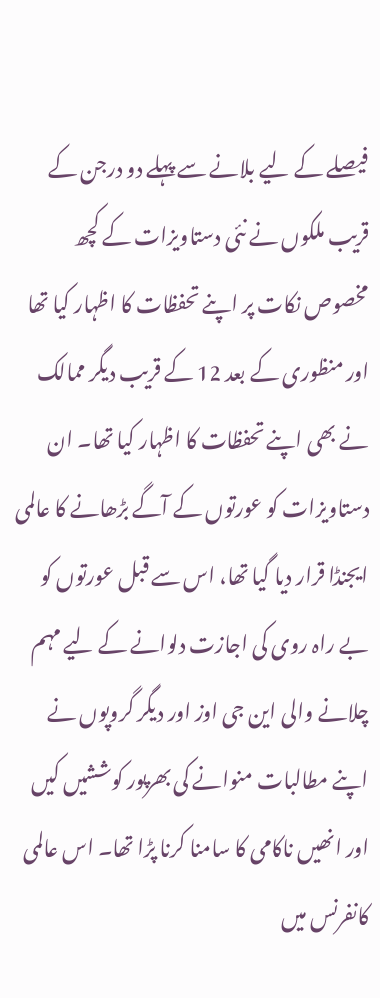فیصلے کے لیے بلانے سے پہلے دو درجن کے قریب ملکوں نے نئی دستاویزات کے کچھ مخصوص نکات پر اپنے تحفظات کا اظہار کیا تھا اور منظوری کے بعد 12 کے قریب دیگر ممالک نے بھی اپنے تحفظات کا اظہار کیا تھا۔ ان دستاویزات کو عورتوں کے آگے بڑھانے کا عالمی ایجنڈا قرار دیا گیا تھا، اس سے قبل عورتوں کو بے راہ روی کی اجازت دلوانے کے لیے مہم چلانے والی این جی اوز اور دیگر گروپوں نے اپنے مطالبات منوانے کی بھرپور کوششیں کیں اور انھیں ناکامی کا سامنا کرنا پڑا تھا۔ اس عالمی کانفرنس میں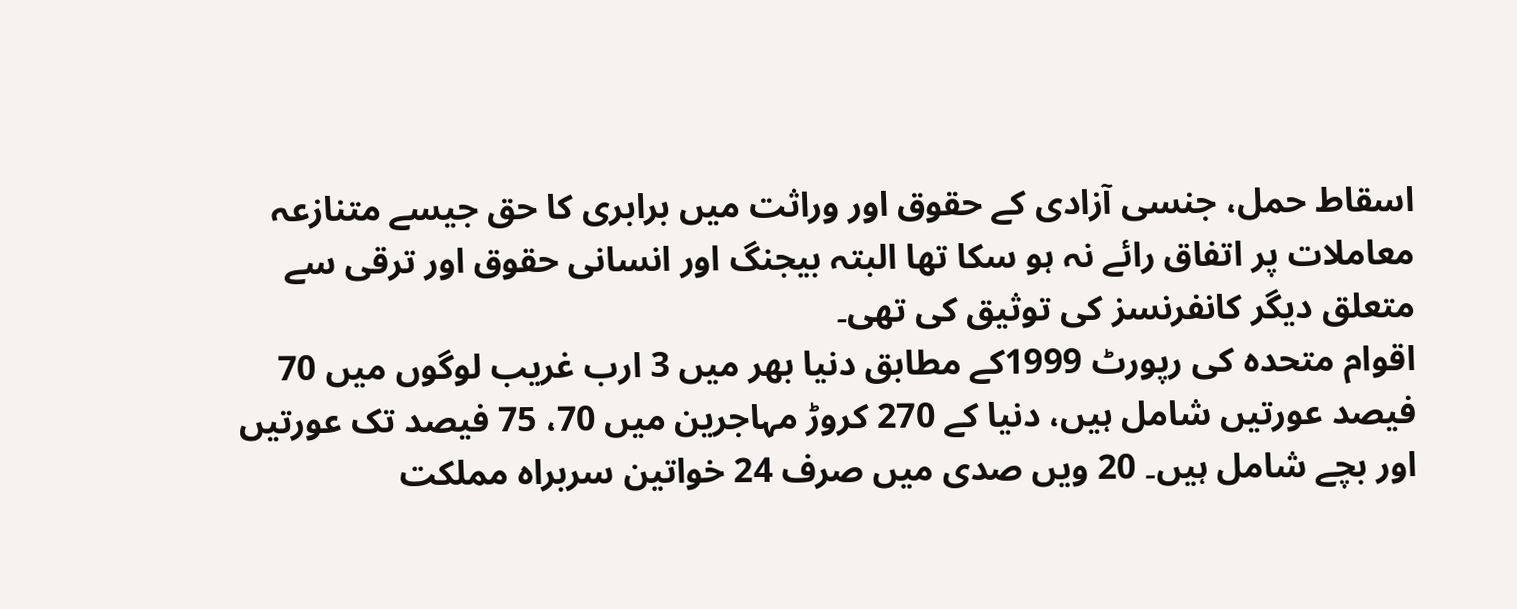اسقاط حمل، جنسی آزادی کے حقوق اور وراثت میں برابری کا حق جیسے متنازعہ معاملات پر اتفاق رائے نہ ہو سکا تھا البتہ بیجنگ اور انسانی حقوق اور ترقی سے متعلق دیگر کانفرنسز کی توثیق کی تھی۔
اقوام متحدہ کی رپورٹ 1999کے مطابق دنیا بھر میں 3 ارب غریب لوگوں میں 70 فیصد عورتیں شامل ہیں، دنیا کے 270 کروڑ مہاجرین میں 70، 75 فیصد تک عورتیں اور بچے شامل ہیں۔ 20 ویں صدی میں صرف 24 خواتین سربراہ مملکت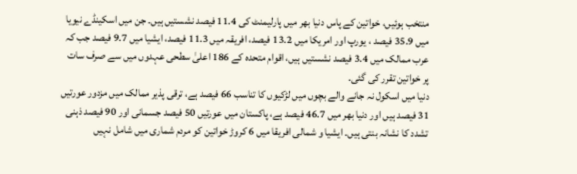منتخب ہوئیں، خواتین کے پاس دنیا بھر میں پارلیمنٹ کی 11.4 فیصد نشستیں ہیں۔ جن میں اسکینڈے نیویا میں 35.9 فیصد ، یورپ اور امریکا میں 13.2 فیصد، افریقہ میں 11.3 فیصد، ایشیا میں 9.7 فیصد جب کہ عرب ممالک میں 3.4 فیصد نشستیں ہیں، اقوام متحدہ کے 186 اعلیٰ سطحی عہدوں میں سے صرف سات پر خواتین تقرر کی گئی۔
دنیا میں اسکول نہ جانے والے بچوں میں لڑکیوں کا تناسب 66 فیصد ہے، ترقی پذیر ممالک میں مزدور عورتیں 31 فیصد ہیں اور دنیا بھر میں 46.7 فیصد ہے، پاکستان میں عورتیں 50 فیصد جسمانی اور 90 فیصد ذہنی تشدد کا نشانہ بنتی ہیں۔ ایشیا و شمالی افریقا میں 6 کروڑ خواتین کو مردم شماری میں شامل نہیں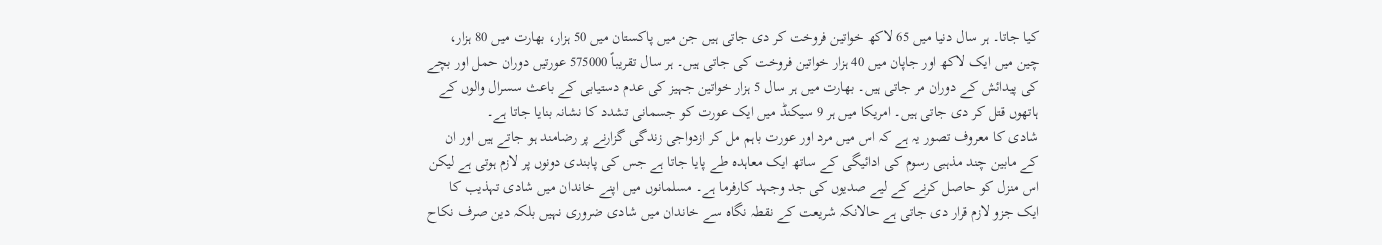کیا جاتا۔ ہر سال دنیا میں 65 لاکھ خواتین فروخت کر دی جاتی ہیں جن میں پاکستان میں 50 ہزار، بھارت میں 80 ہزار، چین میں ایک لاکھ اور جاپان میں 40 ہزار خواتین فروخت کی جاتی ہیں۔ ہر سال تقریباً 575000 عورتیں دوران حمل اور بچے کی پیدائش کے دوران مر جاتی ہیں۔ بھارت میں ہر سال 5 ہزار خواتین جہیز کی عدم دستیابی کے باعث سسرال والوں کے ہاتھوں قتل کر دی جاتی ہیں۔ امریکا میں ہر 9 سیکنڈ میں ایک عورت کو جسمانی تشدد کا نشانہ بنایا جاتا ہے۔
شادی کا معروف تصور یہ ہے کہ اس میں مرد اور عورت باہم مل کر ازدواجی زندگی گزارنے پر رضامند ہو جاتے ہیں اور ان کے مابین چند مذہبی رسوم کی ادائیگی کے ساتھ ایک معاہدہ طے پایا جاتا ہے جس کی پابندی دونوں پر لازم ہوتی ہے لیکن اس منزل کو حاصل کرنے کے لیے صدیوں کی جد وجہد کارفرما ہے۔ مسلمانوں میں اپنے خاندان میں شادی تہذیب کا ایک جزو لازم قرار دی جاتی ہے حالانکہ شریعت کے نقطہ نگاہ سے خاندان میں شادی ضروری نہیں بلکہ دین صرف نکاح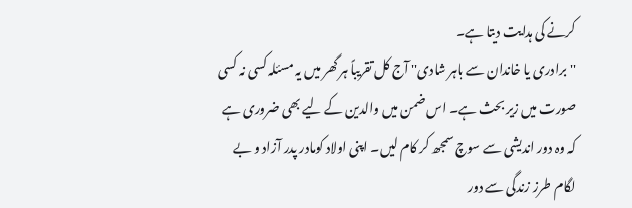کرنے کی ہدایت دیتا ہے۔
''برادری یا خاندان سے باہر شادی'' آج کل تقریباً ہر گھر میں یہ مسئلہ کسی نہ کسی صورت میں زیر بحث ہے۔ اس ضمن میں والدین کے لیے بھی ضروری ہے کہ وہ دور اندیشی سے سوچ سمجھ کر کام لیں۔ اپنی اولاد کومادر پدر آزاد و بے لگام طرز زندگی سے دور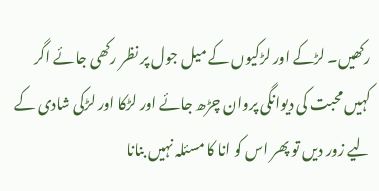رکھیں۔ لڑکے اور لڑکیوں کے میل جول پر نظر رکھی جائے اگر کہیں محبت کی دیوانگی پروان چڑھ جائے اور لڑکا اور لڑکی شادی کے لیے زور دیں تو پھر اس کو انا کا مسئلہ نہیں بنانا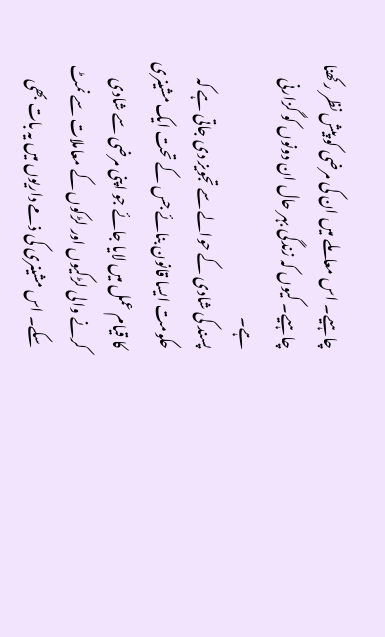چاہیے۔ اس معاملے میں ان کی مرضی کو پیش نظر رکھنا چاہیے۔ کیوں کہ زندگی بہر حال ان دونوں کو گزارنی ہے۔
پسند کی شادی کے حوالے سے تجویز دی جاتی ہے کہ حکومت ایسا قانون بنائے جس کے تحت ایک مشینری کا قیام عمل میں لایا جائے جو اپنی مرضی سے شادی کرنے والی لڑکیوں اور لڑکوں کے معاملات سے نمٹ سکے۔ اس مشینری کی ذمے داریوں میں یہ بات بھی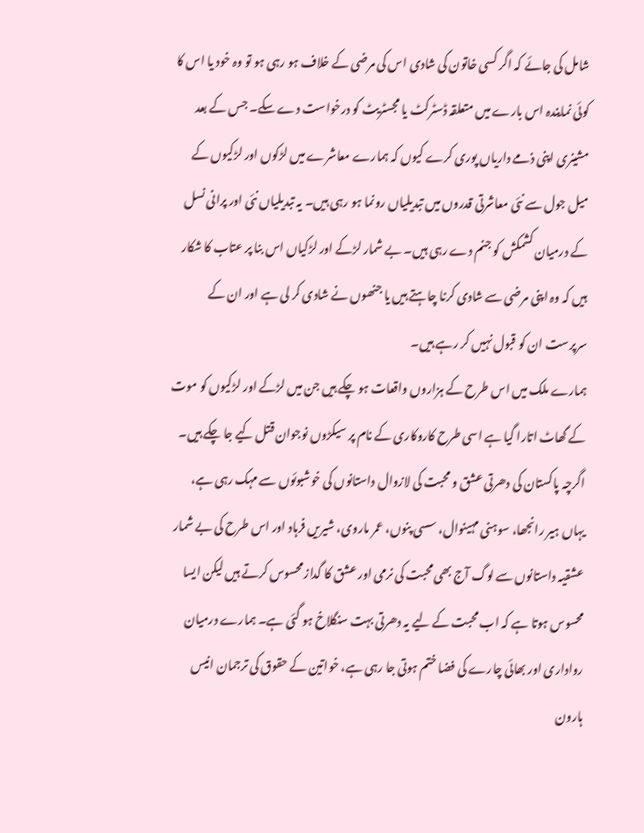شامل کی جائے کہ اگر کسی خاتون کی شادی اس کی مرضی کے خلاف ہو رہی ہو تو وہ خود یا اس کا کوئی نمایندہ اس بارے میں متعلقہ ڈسٹرکٹ یا مجسٹریٹ کو درخواست دے سکے۔ جس کے بعد مشینری اپنی ذمے داریاں پوری کرے کیوں کہ ہمارے معاشرے میں لڑکوں اور لڑکیوں کے میل جول سے نئی معاشرتی قدروں میں تبدیلیاں رونما ہو رہی ہیں۔ یہ تبدیلیاں نئی اور پرانی نسل کے درمیان کشمکش کو جنم دے رہی ہیں۔ بے شمار لڑکے اور لڑکیاں اس بنا پر عتاب کا شکار ہیں کہ وہ اپنی مرضی سے شادی کرنا چاہتے ہیں یا جنھوں نے شادی کر لی ہے اور ان کے سرپرست ان کو قبول نہیں کر رہے ہیں۔
ہمارے ملک میں اس طرح کے ہزاروں واقعات ہو چکے ہیں جن میں لڑکے اور لڑکیوں کو موت کے گھاٹ اتارا گیا ہے اسی طرح کاروکاری کے نام پر سیکڑوں نوجوان قتل کیے جا چکے ہیں۔ اگرچہ پاکستان کی دھرتی عشق و محبت کی لازوال داستانوں کی خوشبوئوں سے مہک رہی ہے، یہاں ہیر رانجھا، سوہنی مہینوال، سسی پنوں، عمر ماروی، شیریں فرہاد اور اس طرح کی بے شمار عشقیہ داستانوں سے لوگ آج بھی محبت کی نرمی اور عشق کا گداز محسوس کرتے ہیں لیکن ایسا محسوس ہوتا ہے کہ اب محبت کے لیے یہ دھرتی بہت سنگلاخ ہو گئی ہے۔ ہمارے درمیان رواداری اور بھائی چارے کی فضا ختم ہوتی جا رہی ہے، خواتین کے حقوق کی ترجمان انیس ہارون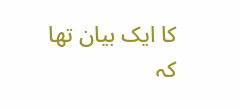کا ایک بیان تھا کہ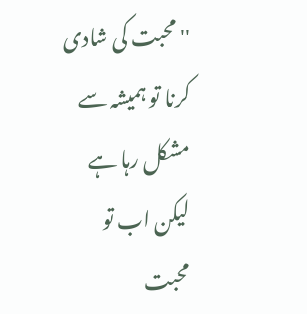''محبت کی شادی کرنا تو ہمیشہ سے مشکل رہا ہے لیکن اب تو محبت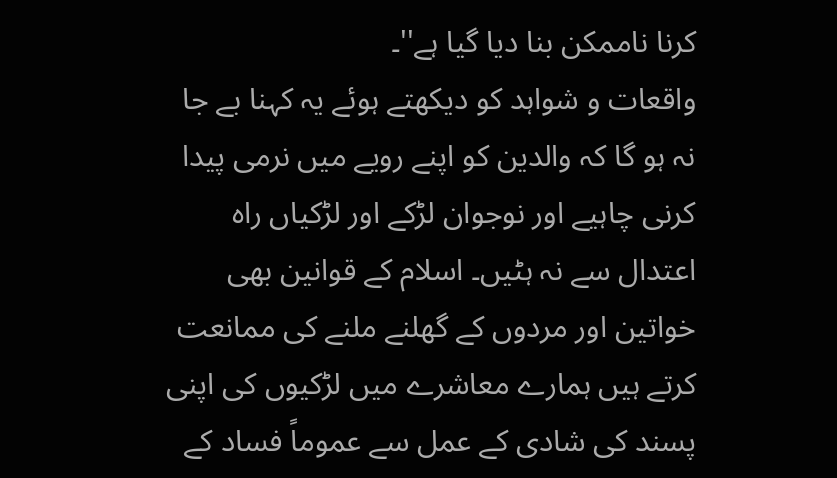کرنا ناممکن بنا دیا گیا ہے''۔
واقعات و شواہد کو دیکھتے ہوئے یہ کہنا بے جا نہ ہو گا کہ والدین کو اپنے رویے میں نرمی پیدا کرنی چاہیے اور نوجوان لڑکے اور لڑکیاں راہ اعتدال سے نہ ہٹیں۔ اسلام کے قوانین بھی خواتین اور مردوں کے گھلنے ملنے کی ممانعت کرتے ہیں ہمارے معاشرے میں لڑکیوں کی اپنی پسند کی شادی کے عمل سے عموماً فساد کے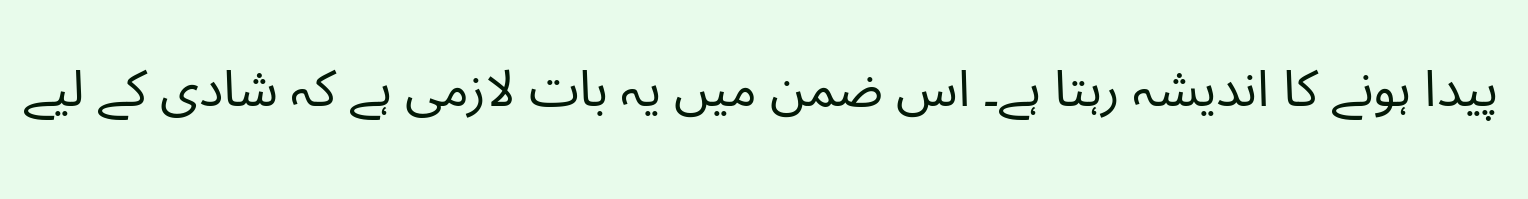پیدا ہونے کا اندیشہ رہتا ہے۔ اس ضمن میں یہ بات لازمی ہے کہ شادی کے لیے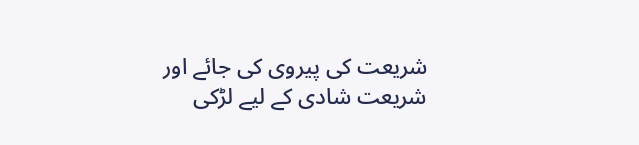شریعت کی پیروی کی جائے اور شریعت شادی کے لیے لڑکی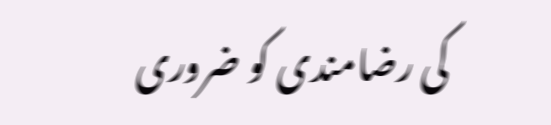کی رضامندی کو ضروری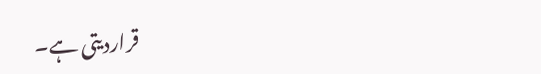قراردیتی ہے۔